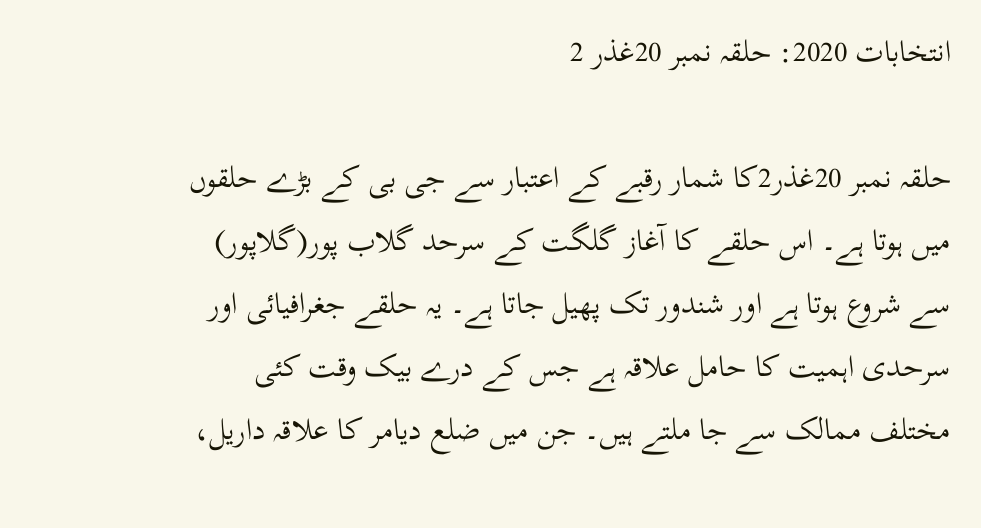انتخابات 2020: حلقہ نمبر 20غذر 2

حلقہ نمبر 20غذر2کا شمار رقبے کے اعتبار سے جی بی کے بڑے حلقوں میں ہوتا ہے۔ اس حلقے کا آغاز گلگت کے سرحد گلاب پور(گلاپور) سے شروع ہوتا ہے اور شندور تک پھیل جاتا ہے۔ یہ حلقے جغرافیائی اور سرحدی اہمیت کا حامل علاقہ ہے جس کے درے بیک وقت کئی مختلف ممالک سے جا ملتے ہیں۔ جن میں ضلع دیامر کا علاقہ داریل،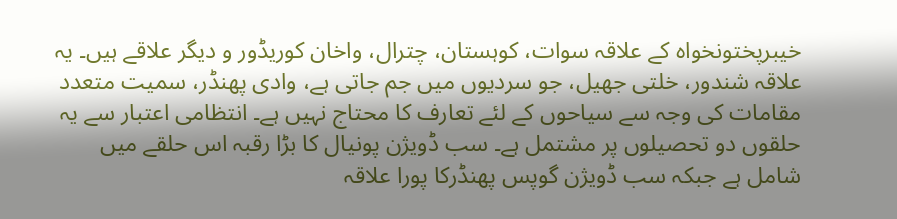خیبرپختونخواہ کے علاقہ سوات، کوہستان، چترال، واخان کوریڈور و دیگر علاقے ہیں۔ یہ علاقہ شندور، خلتی جھیل، جو سردیوں میں جم جاتی ہے، وادی پھنڈر، سمیت متعدد مقامات کی وجہ سے سیاحوں کے لئے تعارف کا محتاج نہیں ہے۔ انتظامی اعتبار سے یہ حلقوں دو تحصیلوں پر مشتمل ہے۔ سب ڈویژن پونیال کا بڑا رقبہ اس حلقے میں شامل ہے جبکہ سب ڈویژن گوپس پھنڈرکا پورا علاقہ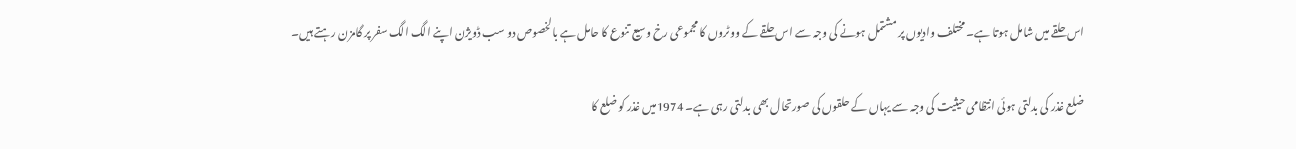اس حلقے میں شامل ہوتا ہے۔ مختلف وادیوں پر مشتمل ہونے کی وجہ سے اس حلقے کے ووٹروں کا مجموعی رخ وسیع تنوع کا حامل ہے بالخصوص دو سب ڈویژن اپنے الگ الگ سفر پر گامزن رہتے ہیں۔

ضلع غذر کی بدلتی ہوئی انتظامی حیثیت کی وجہ سے یہاں کے حلقوں کی صورتحال بھی بدلتی رہی ہے۔ 1974میں غذر کو ضلع کا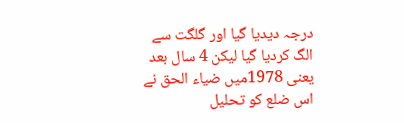درجہ دیدیا گیا اور گلگت سے الگ کردیا گیا لیکن 4 سال بعد یعنی 1978میں ضیاء الحق نے اس ضلع کو تحلیل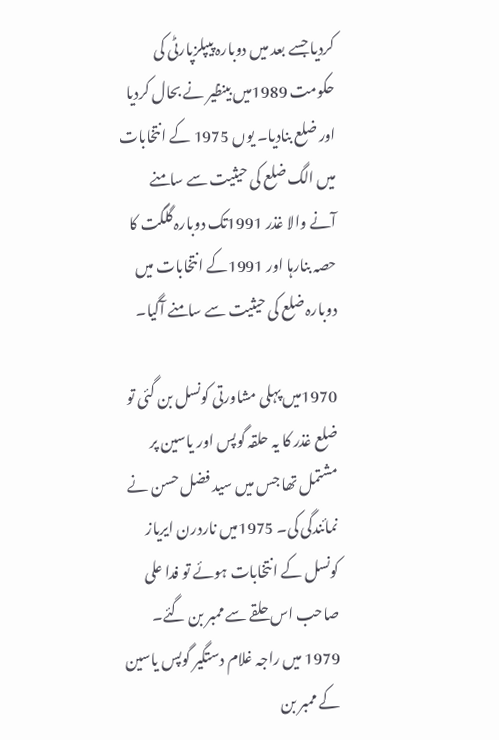کردیا جسے بعد میں دوبارہ پیپلزپارٹی کی حکومت 1989میں بینظیر نے بحال کردیا اور ضلع بنادیا۔ یوں 1975 کے انتخابات میں الگ ضلع کی حیثیت سے سامنے آنے والا غذر 1991تک دوبارہ گلگت کا حصہ بنارہا اور 1991کے انتخابات میں دوبارہ ضلع کی حیثیت سے سامنے آگیا۔

1970میں پہلی مشاورتی کونسل بن گئی تو ضلع غذر کا یہ حلقہ گوپس اور یاسین پر مشتمل تھا جس میں سید فضل حسن نے نمائندگی کی۔ 1975میں ناردرن ایریاز کونسل کے انتخابات ہوئے تو فدا علی صاحب اس حلقے سے ممبر بن گئے۔ 1979 میں راجہ غلام دستگیر گوپس یاسین کے ممبر بن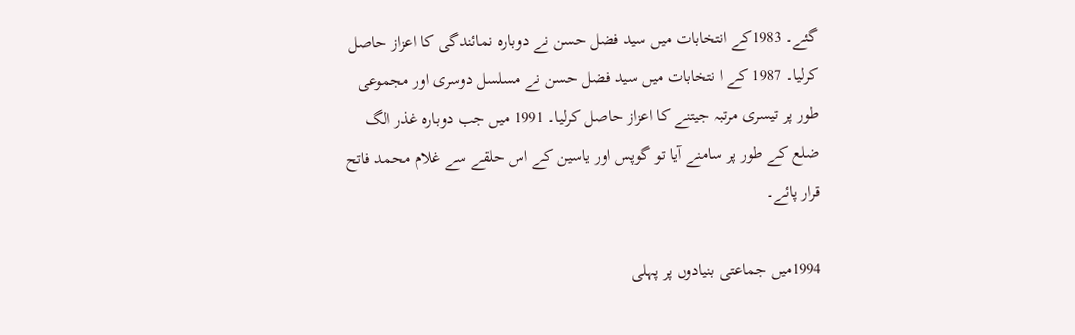گئے۔ 1983کے انتخابات میں سید فضل حسن نے دوبارہ نمائندگی کا اعزاز حاصل کرلیا۔ 1987 کے ا نتخابات میں سید فضل حسن نے مسلسل دوسری اور مجموعی طور پر تیسری مرتبہ جیتنے کا اعزاز حاصل کرلیا۔ 1991 میں جب دوبارہ غذر الگ ضلع کے طور پر سامنے آیا تو گوپس اور یاسین کے اس حلقے سے غلام محمد فاتح قرار پائے۔

1994میں جماعتی بنیادوں پر پہلی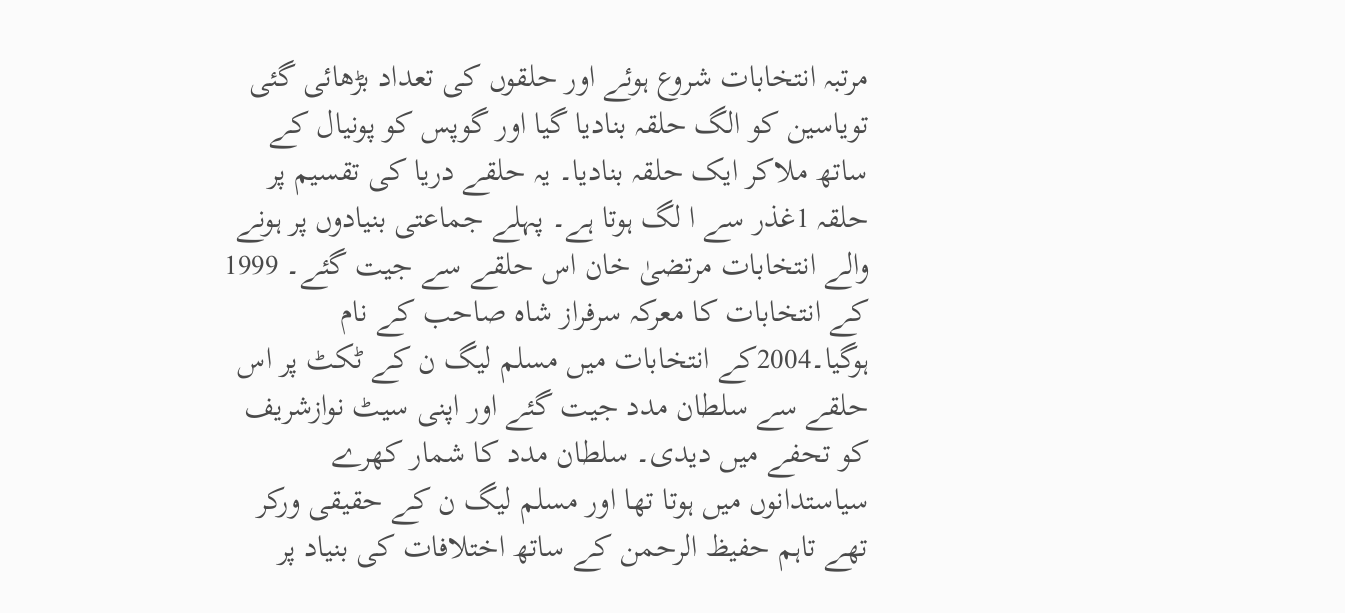مرتبہ انتخابات شروع ہوئے اور حلقوں کی تعداد بڑھائی گئی تویاسین کو الگ حلقہ بنادیا گیا اور گوپس کو پونیال کے ساتھ ملاکر ایک حلقہ بنادیا۔ یہ حلقے دریا کی تقسیم پر حلقہ 1غذر سے ا لگ ہوتا ہے۔ پہلے جماعتی بنیادوں پر ہونے والے انتخابات مرتضیٰ خان اس حلقے سے جیت گئے۔ 1999 کے انتخابات کا معرکہ سرفراز شاہ صاحب کے نام ہوگیا۔2004کے انتخابات میں مسلم لیگ ن کے ٹکٹ پر اس حلقے سے سلطان مدد جیت گئے اور اپنی سیٹ نوازشریف کو تحفے میں دیدی۔ سلطان مدد کا شمار کھرے سیاستدانوں میں ہوتا تھا اور مسلم لیگ ن کے حقیقی ورکر تھے تاہم حفیظ الرحمن کے ساتھ اختلافات کی بنیاد پر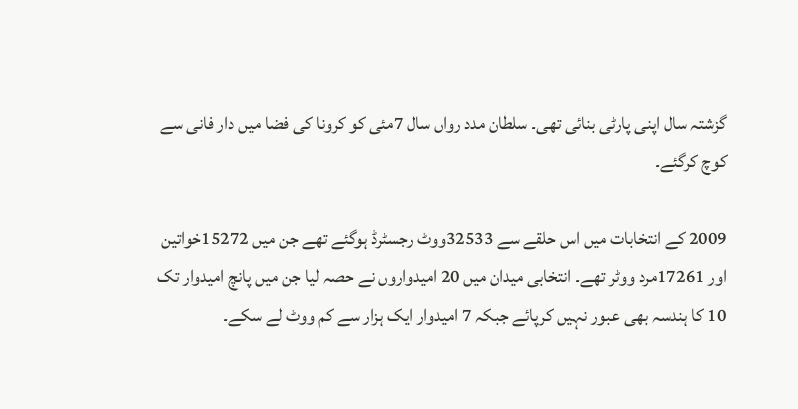گزشتہ سال اپنی پارٹی بنائی تھی۔ سلطان مدد رواں سال 7مئی کو کرونا کی فضا میں دار فانی سے کوچ کرگئے۔

2009 کے انتخابات میں اس حلقے سے 32533ووٹ رجسٹرڈ ہوگئے تھے جن میں 15272خواتین اور 17261مرد ووٹر تھے۔ انتخابی میدان میں 20 امیدواروں نے حصہ لیا جن میں پانچ امیدوار تک 10 کا ہندسہ بھی عبور نہیں کرپائے جبکہ 7 امیدوار ایک ہزار سے کم ووٹ لے سکے۔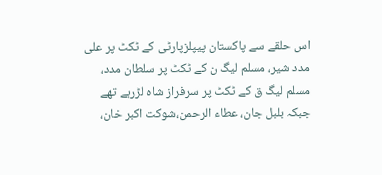اس حلقے سے پاکستان پیپلزپارٹی کے ٹکٹ پر علی مدد شیر، مسلم لیگ ن کے ٹکٹ پر سلطان مدد، مسلم لیگ ق کے ٹکٹ پر سرفراز شاہ لڑرہے تھے جبکہ بلبل جان، عطاء الرحمن،شوکت اکبر خان،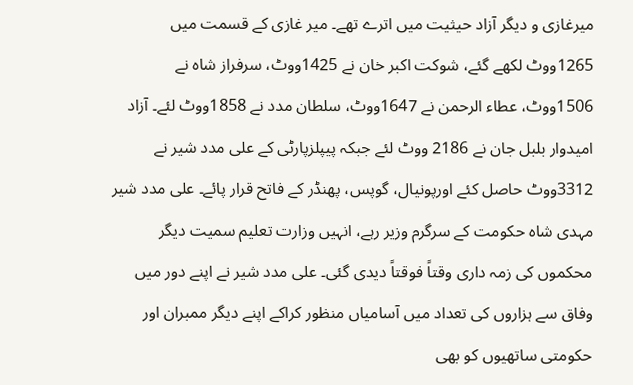میرغازی و دیگر آزاد حیثیت میں اترے تھے۔ میر غازی کے قسمت میں 1265ووٹ لکھے گئے، شوکت اکبر خان نے 1425ووٹ، سرفراز شاہ نے 1506ووٹ، عطاء الرحمن نے 1647ووٹ، سلطان مدد نے 1858ووٹ لئے۔ آزاد امیدوار بلبل جان نے 2186 ووٹ لئے جبکہ پیپلزپارٹی کے علی مدد شیر نے 3312ووٹ حاصل کئے اورپونیال، گوپس، پھنڈر کے فاتح قرار پائے۔ علی مدد شیر مہدی شاہ حکومت کے سرگرم وزیر رہے، انہیں وزارت تعلیم سمیت دیگر محکموں کی زمہ داری وقتاً فوقتاً دیدی گئی۔ علی مدد شیر نے اپنے دور میں وفاق سے ہزاروں کی تعداد میں آسامیاں منظور کراکے اپنے دیگر ممبران اور حکومتی ساتھیوں کو بھی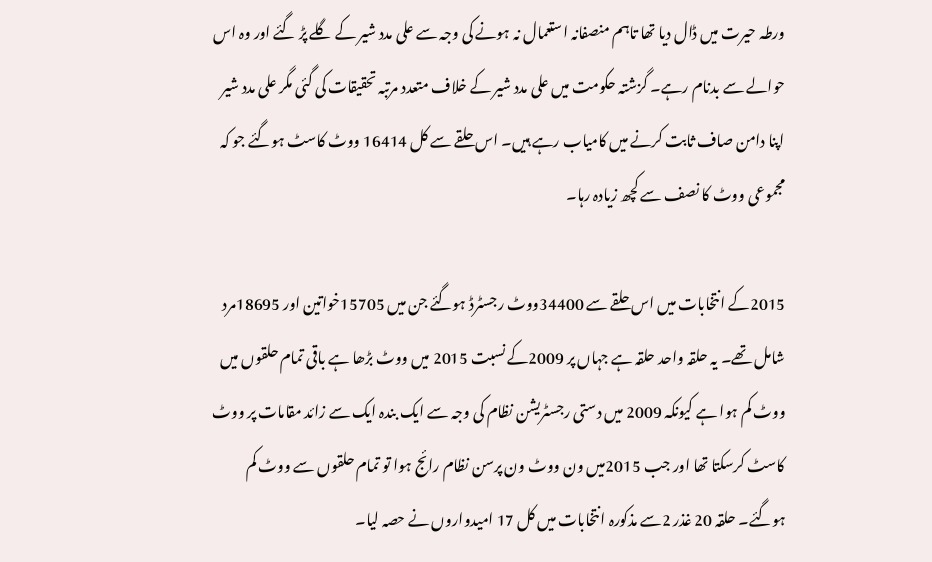ورطہ حیرت میں ڈال دیا تھا تاہم منصفانہ استعمال نہ ہونے کی وجہ سے علی مدد شیر کے گلے پڑ گئے اور وہ اس حوالے سے بدنام رہے۔ گزشتہ حکومت میں علی مدد شیر کے خلاف متعدد مرتبہ تحقیقات کی گئی مگر علی مدد شیر اپنا دامن صاف ثابت کرنے میں کامیاب رہے ہیں۔ اس حلقے سے کل 16414 ووٹ کاسٹ ہوگئے جو کہ مجموعی ووٹ کا نصف سے کچھ زیادہ رہا۔

2015کے انتخابات میں اس حلقے سے 34400ووٹ رجسٹرڈ ہوگئے جن میں 15705خواتین اور 18695مرد شامل تھے۔ یہ حلقہ واحد حلقہ ہے جہاں پر 2009کے نسبت 2015 میں ووٹ بڑھا ہے باقی تمام حلقوں میں ووٹ کم ہوا ہے کیونکہ 2009 میں دستی رجسٹریشن نظام کی وجہ سے ایک بندہ ایک سے زائد مقامات پر ووٹ کاسٹ کرسکتا تھا اور جب 2015میں ون ووٹ ون پرسن نظام رائج ہوا تو تمام حلقوں سے ووٹ کم ہوگئے۔ حلقہ 20 غذر 2سے مذکورہ انتخابات میں کل 17 امیدواروں نے حصہ لیا۔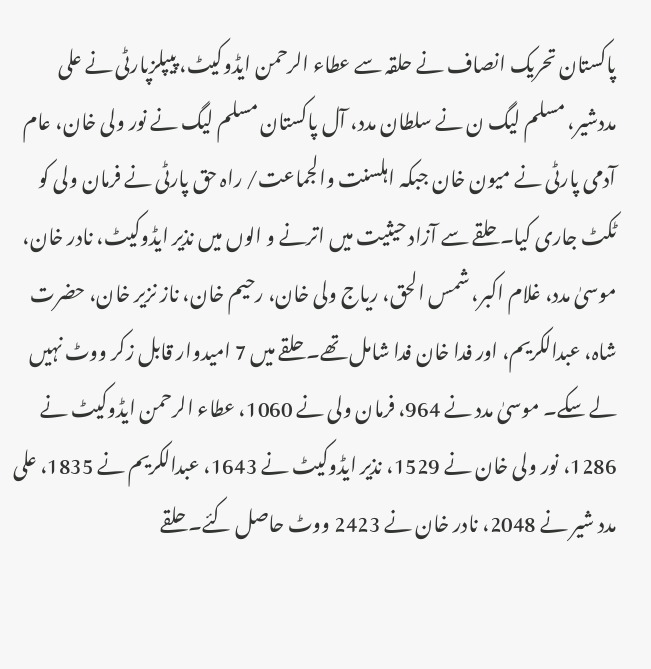پاکستان تحریک انصاف نے حلقہ سے عطاء الرحمن ایڈوکیٹ، پیپلزپارٹی نے علی مددشیر، مسلم لیگ ن نے سلطان مدد، آل پاکستان مسلم لیگ نے نور ولی خان، عام آدمی پارٹی نے میون خان جبکہ اہلسنت والجماعت/ راہ حق پارٹی نے فرمان ولی کو ٹکٹ جاری کیا۔ حلقے سے آزاد حیثیت میں اترنے و الوں میں نذیر ایڈوکیٹ، نادر خان، موسیٰ مدد، غلام اکبر، شمس الحق، ریاج ولی خان، رحیم خان، ناز نزیر خان، حضرت شاہ، عبدالکریم، اور فدا خان فدا شامل تھے۔ حلقے میں 7 امیدوار قابل زکر ووٹ نہیں لے سکے۔ موسیٰ مدد نے 964، فرمان ولی نے 1060، عطاء الرحمن ایڈوکیٹ نے 1286، نور ولی خان نے 1529، نذیر ایڈوکیٹ نے 1643، عبدالکریم نے 1835، علی مدد شیر نے 2048، نادر خان نے 2423 ووٹ حاصل کئے۔ حلقے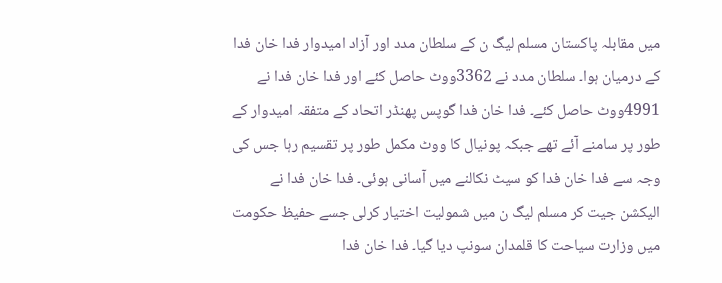میں مقابلہ پاکستان مسلم لیگ ن کے سلطان مدد اور آزاد امیدوار فدا خان فدا کے درمیان ہوا۔ سلطان مدد نے 3362ووٹ حاصل کئے اور فدا خان فدا نے 4991ووٹ حاصل کئے۔ فدا خان فدا گوپس پھنڈر اتحاد کے متفقہ امیدوار کے طور پر سامنے آئے تھے جبکہ پونیال کا ووٹ مکمل طور پر تقسیم رہا جس کی وجہ سے فدا خان فدا کو سیٹ نکالنے میں آسانی ہوئی۔ فدا خان فدا نے الیکشن جیت کر مسلم لیگ ن میں شمولیت اختیار کرلی جسے حفیظ حکومت میں وزارت سیاحت کا قلمدان سونپ دیا گیا۔ فدا خان فدا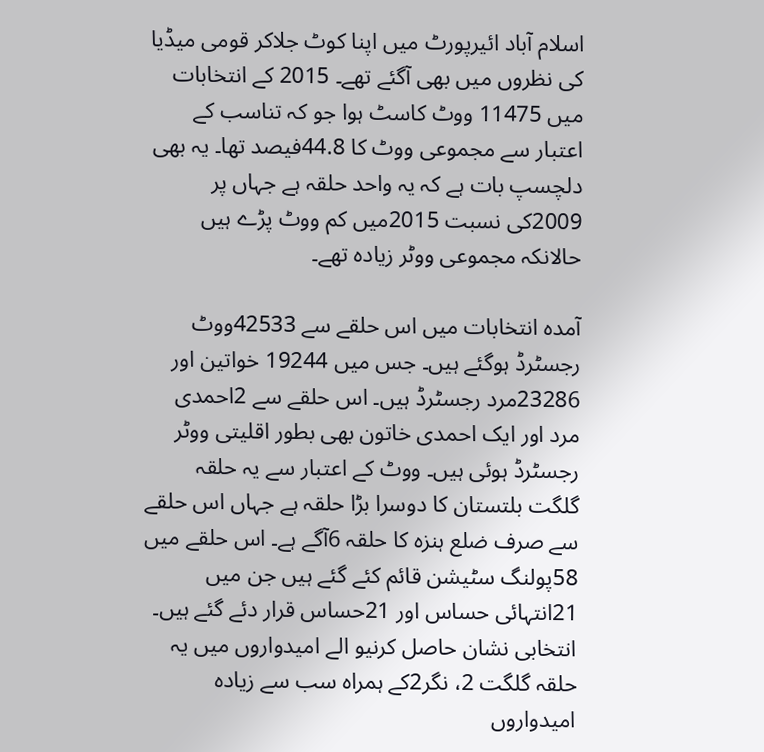اسلام آباد ائیرپورٹ میں اپنا کوٹ جلاکر قومی میڈیا کی نظروں میں بھی آگئے تھے۔ 2015 کے انتخابات میں 11475 ووٹ کاسٹ ہوا جو کہ تناسب کے اعتبار سے مجموعی ووٹ کا 44.8فیصد تھا۔ یہ بھی دلچسپ بات ہے کہ یہ واحد حلقہ ہے جہاں پر 2009کی نسبت 2015میں کم ووٹ پڑے ہیں حالانکہ مجموعی ووٹر زیادہ تھے۔

آمدہ انتخابات میں اس حلقے سے 42533ووٹ رجسٹرڈ ہوگئے ہیں۔ جس میں 19244 خواتین اور 23286مرد رجسٹرڈ ہیں۔ اس حلقے سے 2احمدی مرد اور ایک احمدی خاتون بھی بطور اقلیتی ووٹر رجسٹرڈ ہوئی ہیں۔ ووٹ کے اعتبار سے یہ حلقہ گلگت بلتستان کا دوسرا بڑا حلقہ ہے جہاں اس حلقے سے صرف ضلع ہنزہ کا حلقہ 6آگے ہے۔ اس حلقے میں 58پولنگ سٹیشن قائم کئے گئے ہیں جن میں 21انتہائی حساس اور 21حساس قرار دئے گئے ہیں۔ انتخابی نشان حاصل کرنیو الے امیدواروں میں یہ حلقہ گلگت 2، نگر2کے ہمراہ سب سے زیادہ امیدواروں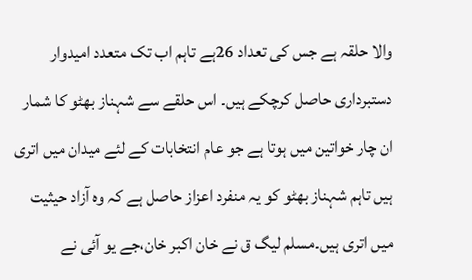والا حلقہ ہے جس کی تعداد 26ہے تاہم اب تک متعدد امیدوار دستبرداری حاصل کرچکے ہیں۔ اس حلقے سے شہناز بھٹو کا شمار ان چار خواتین میں ہوتا ہے جو عام انتخابات کے لئے میدان میں اتری ہیں تاہم شہناز بھٹو کو یہ منفرد اعزاز حاصل ہے کہ وہ آزاد حیثیت میں اتری ہیں۔مسلم لیگ ق نے خان اکبر خان،جے یو آئی نے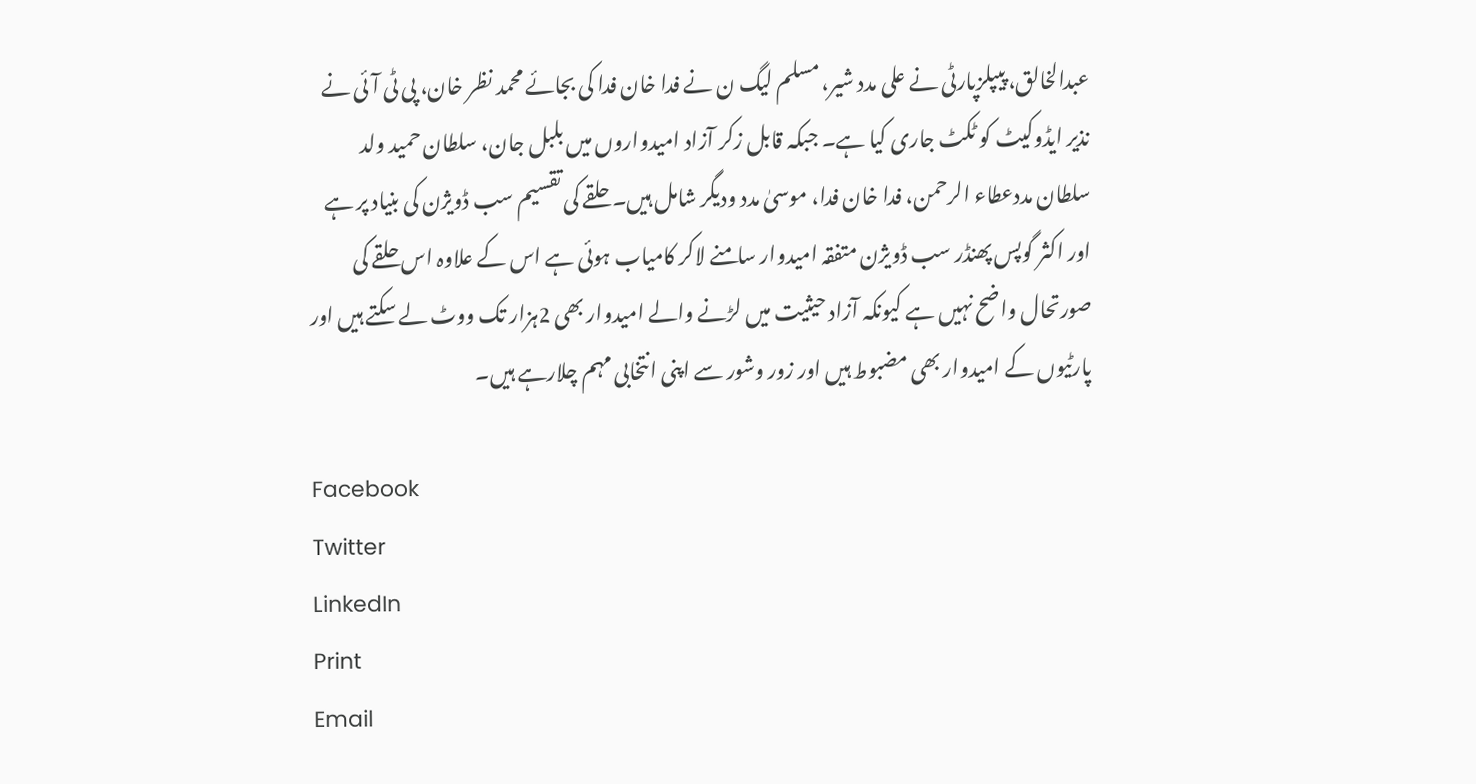عبدالخالق، پیپلزپارٹی نے علی مدد شیر، مسلم لیگ ن نے فدا خان فدا کی بجائے محمد نظر خان، پی ٹی آئی نے نذیر ایڈوکیٹ کو ٹکٹ جاری کیا ہے۔ جبکہ قابل زکر آزاد امیدواروں میں بلبل جان، سلطان حمید ولد سلطان مددعطاء الرحمن، فدا خان فدا، موسیٰ مدد ودیگر شامل ہیں۔ حلقے کی تقسیم سب ڈویژن کی بنیاد پر ہے اور اکثر گوپس پھنڈر سب ڈویژن متفقہ امیدوار سامنے لاکر کامیاب ہوئی ہے اس کے علاوہ اس حلقے کی صورتحال واضح نہیں ہے کیونکہ آزاد حیثیت میں لڑنے والے امیدوار بھی 2ہزار تک ووٹ لے سکتے ہیں اور پارٹیوں کے امیدوار بھی مضبوط ہیں اور زور وشور سے اپنی انتخابی مہم چلارہے ہیں۔

Facebook
Twitter
LinkedIn
Print
Email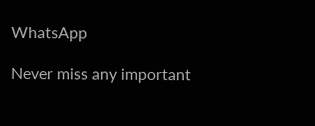WhatsApp

Never miss any important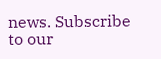news. Subscribe to our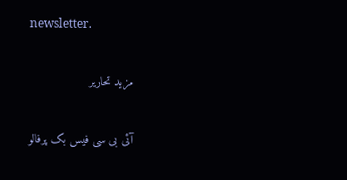newsletter.

مزید تحاریر

آئی بی سی فیس بک پرفالو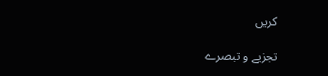کریں

تجزیے و تبصرے